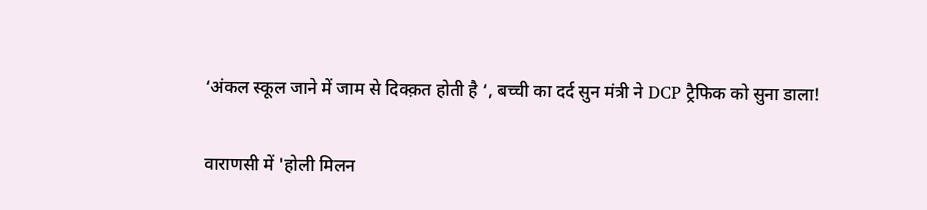‘अंकल स्कूल जाने में जाम से दिक्क़त होती है ‘, बच्ची का दर्द सुन मंत्री ने DCP ट्रैफिक को सुना डाला!

वाराणसी में 'होली मिलन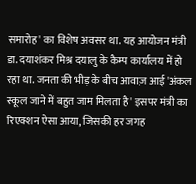समारोह' का विशेष अवसर था. यह आयोजन मंत्री डा. दयाशंकर मिश्र दयालु के कैम्प कार्यालय में हो रहा था. जनता की भीड़ के बीच आवाज़ आई 'अंकल स्कूल जाने में बहुत जाम मिलता है' इसपर मंत्री का रिएक्शन ऐसा आया, जिसकी हर जगह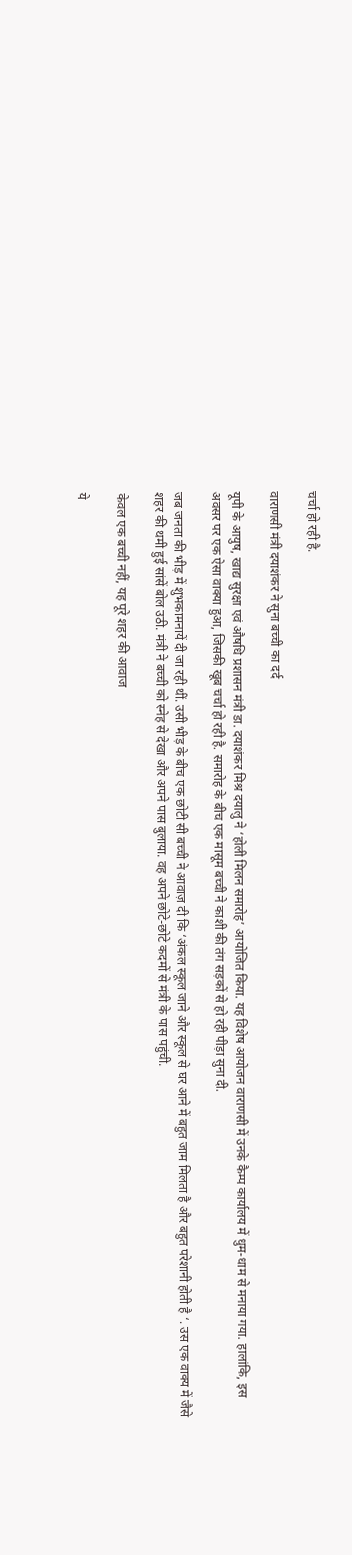चर्चा हो रही है.

वाराणसी मंत्री दयाशंकर ने सुना बच्ची का दर्द

यूपी के आयुष, खाद्य सुरक्षा एवं औषधि प्रशासन मंत्री डा. दयाशंकर मिश्र दयालु ने ‘होली मिलन समारोह’ आयोजित किया. यह विशेष आयोजन वाराणसी में उनके कैम्प कार्यालय में धुम-धाम से मनाया गया. हालांकि, इस अवसर पर एक ऐसा वाक्या हुआ, जिसकी खूब चर्चा हो रही है. समारोह के बीच एक मासूम बच्ची ने काशी की तंग सड़कों से हो रही पीड़ा सुना दी.

जब जनता की भीड़ में शुभकामनायें दी जा रही थीं. उसी भीड़ के बीच एक छोटी सी बच्ची ने आवाज़ दी कि ‘अंकल स्कूल जाने और स्कूल से घर आने में बहुत जाम मिलता है और बहुत परेशानी होती है ‘. उस एक वाक्य में जैसे शहर की थमी हुई सांसें बोल उठी. मंत्री ने बच्ची को स्नेह से देखा और अपने पास बुलाया. वह अपने छोटे-छोटे कदमों से मंत्री के पास पहुंची.

केवल एक बच्ची नहीं, यह पूरे शहर की आवाज

ये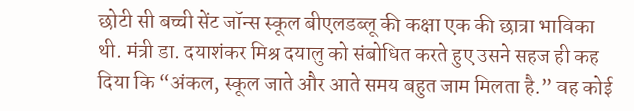छोटी सी बच्ची सेंट जॉन्स स्कूल बीएलडब्लू की कक्षा एक की छात्रा भाविका थी. मंत्री डा. दयाशंकर मिश्र दयालु को संबोधित करते हुए उसने सहज ही कह दिया कि “अंकल, स्कूल जाते और आते समय बहुत जाम मिलता है.” वह कोई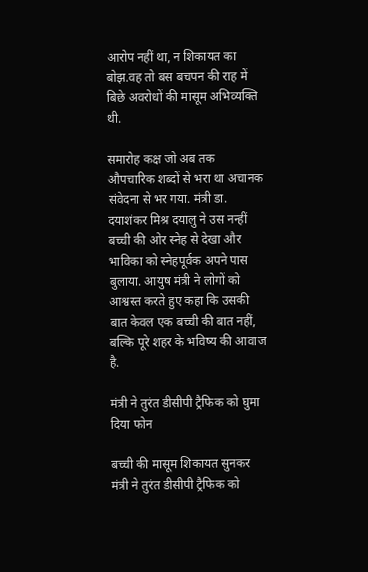आरोप नहीं था, न शिकायत का बोझ.वह तो बस बचपन की राह में बिछे अवरोधों की मासूम अभिव्यक्ति थी.

समारोह कक्ष जो अब तक औपचारिक शब्दों से भरा था अचानक संवेदना से भर गया. मंत्री डा. दयाशंकर मिश्र दयालु ने उस नन्हीं बच्ची की ओर स्नेह से देखा और भाविका को स्नेहपूर्वक अपने पास बुलाया. आयुष मंत्री ने लोगों को आश्वस्त करते हुए कहा कि उसकी बात केवल एक बच्ची की बात नहीं, बल्कि पूरे शहर के भविष्य की आवाज है.

मंत्री ने तुरंत डीसीपी ट्रैफिक को घुमा दिया फोन

बच्ची की मासूम शिकायत सुनकर मंत्री ने तुरंत डीसीपी ट्रैफिक को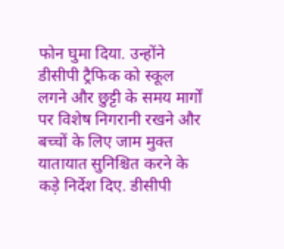फोन घुमा दिया. उन्होंने डीसीपी ट्रैफिक को स्कूल लगने और छुट्टी के समय मार्गों पर विशेष निगरानी रखने और बच्चों के लिए जाम मुक्त यातायात सुनिश्चित करने के कड़े निर्देश दिए. डीसीपी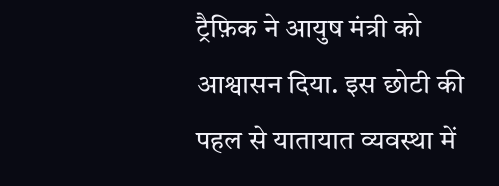ट्रैफ़िक ने आयुष मंत्री को आश्वासन दिया. इस छोटी की पहल से यातायात व्यवस्था में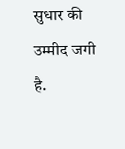सुधार की उम्मीद जगी है.